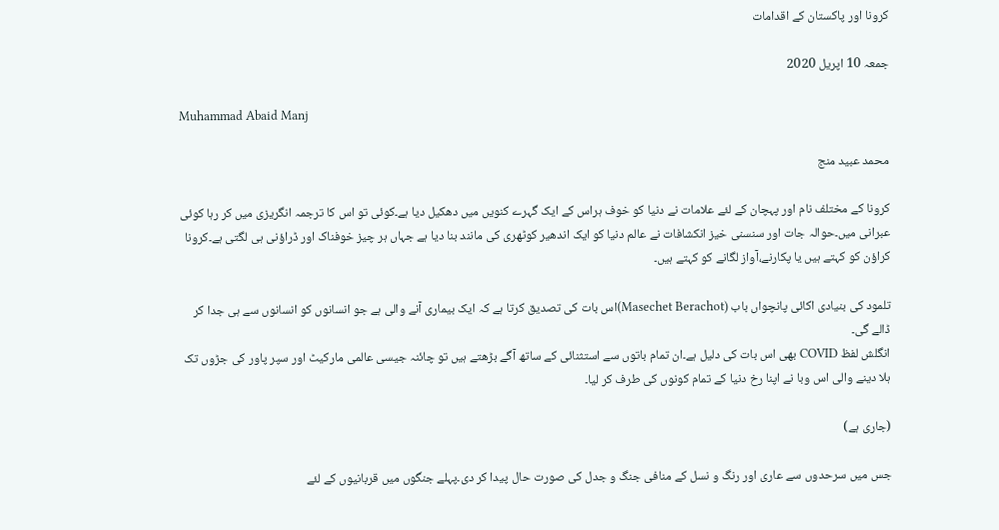کرونا اور پاکستان کے اقدامات

جمعہ 10 اپریل 2020

Muhammad Abaid Manj

محمد عبید منج

کرونا کے مختلف نام اور پہچان کے لئے علامات نے دنیا کو خوف ہراس کے ایک گہرے کنویں میں دھکیل دیا ہے۔کوئی تو اس کا ترجمہ انگریزی میں کر رہا کوئی عبرانی میں۔حوالہ جات اور سنسنی خیز انکشافات نے عالم دنیا کو ایک اندھیر کوٹھری کی مانند بنا دیا ہے جہاں ہر چیز خوفناک اور ڈراؤنی ہی لگتی ہے۔کرونا کراؤن کو کہتے ہیں یا پکارنے،آواز لگانے کو کہتے ہیں۔

تلمود کی بنیادی اکائی پانچواں باب (Masechet Berachot)اس بات کی تصدیق کرتا ہے کہ ایک بیماری آنے والی ہے جو انسانوں کو انسانوں سے ہی جدا کر ڈالے گی۔
انگلش لفظ COVID بھی اس بات کی دلیل ہے۔ان تمام باتوں سے استثنائی کے ساتھ آگے بڑھتے ہیں تو چائنہ جیسی عالمی مارکیٹ اور سپر پاور کی جڑوں تک ہلا دینے والی اس وبا نے اپنا رخ دنیا کے تمام کونوں کی طرف کر لیا۔

(جاری ہے)

جس میں سرحدوں سے عاری اور رنگ و نسل کے منافی جنگ و جدل کی صورت حال پیدا کر دی۔پہلے جنگوں میں قربانیوں کے لئے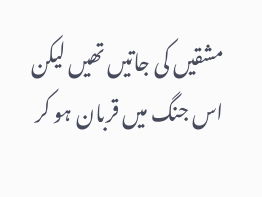مشقیں کی جاتیں تھیں لیکن اس جنگ میں قربان ہو کر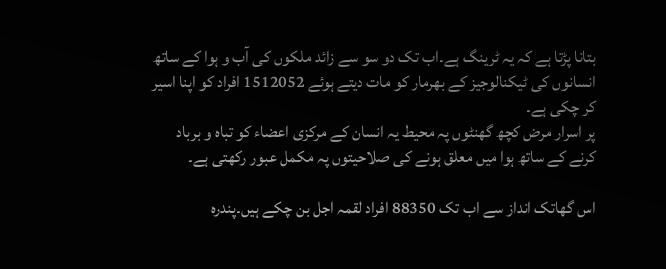بتانا پڑتا ہے کہ یہ ٹرینگ ہے۔اب تک دو سو سے زائد ملکوں کی آب و ہوا کے ساتھ انسانوں کی ٹیکنالوجیز کے بھرمار کو مات دیتے ہوئے 1512052 افراد کو اپنا اسیر کر چکی ہے۔
پر اسرار مرض کچھ گھنٹوں پہ محیط یہ انسان کے مرکزی اعضاء کو تباہ و برباد کرنے کے ساتھ ہوا میں معلق ہونے کی صلاحیتوں پہ مکمل عبور رکھتی ہے۔

اس گھاتک انداز سے اب تک 88350 افراد لقمہ اجل بن چکے ہیں۔پندرہ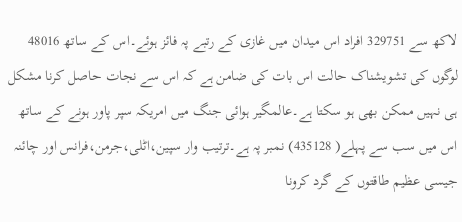لاکھ سے 329751 افراد اس میدان میں غازی کے رتبے پہ فائز ہوئے۔اس کے ساتھ 48016 لوگوں کی تشویشناک حالت اس بات کی ضامن ہے کہ اس سے نجات حاصل کرنا مشکل ہی نہیں ممکن بھی ہو سکتا ہے۔عالمگیر ہوائی جنگ میں امریکہ سپر پاور ہونے کے ساتھ اس میں سب سے پہلے( 435128) نمبر پہ ہے۔ترتیب وار سپین،اٹلی،جرمن،فرانس اور چائنہ جیسی عظیم طاقتوں کے گرد کرونا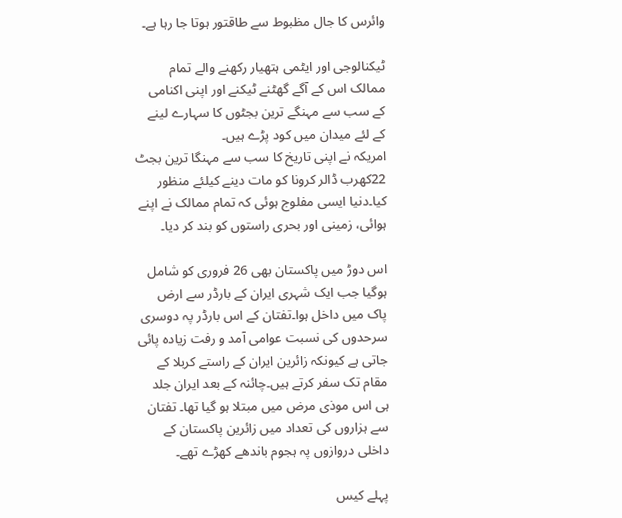وائرس کا جال مظبوط سے طاقتور ہوتا جا رہا ہے۔

ٹیکنالوجی اور ایٹمی ہتھیار رکھنے والے تمام ممالک اس کے آگے گھٹنے ٹیکنے اور اپنی اکنامی کے سب سے مہنگے ترین بجٹوں کا سہارے لینے کے لئے میدان میں کود پڑے ہیں۔
امریکہ نے اپنی تاریخ کا سب سے مہنگا ترین بجٹ 22کھرب ڈالر کرونا کو مات دینے کیلئے منظور کیا۔دنیا ایسی مفلوج ہوئی کہ تمام ممالک نے اپنے ہوائی، زمینی اور بحری راستوں کو بند کر دیا۔

اس دوڑ میں پاکستان بھی 26 فروری کو شامل ہوگیا جب ایک شہری ایران کے بارڈر سے ارض پاک میں داخل ہوا۔تفتان کے اس بارڈر پہ دوسری سرحدوں کی نسبت عوامی آمد و رفت زیادہ پائی جاتی ہے کیونکہ زائرین ایران کے راستے کربلا کے مقام تک سفر کرتے ہیں۔چائنہ کے بعد ایران جلد ہی اس موذی مرض میں مبتلا ہو گیا تھا۔ تفتان سے ہزاروں کی تعداد میں زائرین پاکستان کے داخلی دروازوں پہ ہجوم باندھے کھڑے تھے۔

پہلے کیس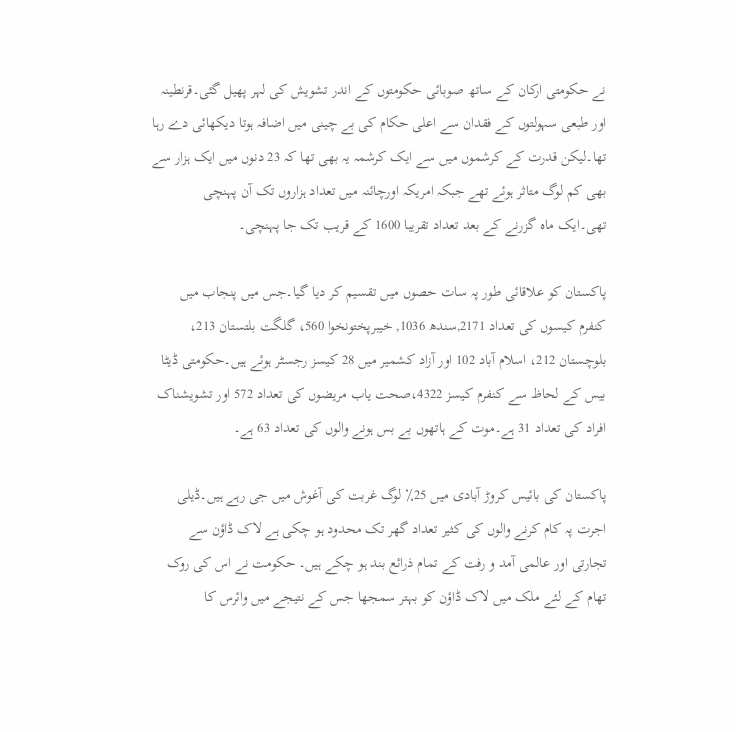نے حکومتی ارکان کے ساتھ صوبائی حکومتوں کے اندر تشویش کی لہر پھیل گئی۔قرنطینہ اور طبعی سہولتوں کے فقدان سے اعلی حکام کی بے چینی میں اضافہ ہوتا دیکھائی دے رہا تھا۔لیکن قدرت کے کرشموں میں سے ایک کرشمہ یہ بھی تھا کہ 23 دنوں میں ایک ہزار سے بھی کم لوگ متاثر ہوئے تھے جبکہ امریکہ اورچائنہ میں تعداد ہزاروں تک آن پہنچی تھی۔ایک ماہ گزرنے کے بعد تعداد تقریبا 1600 کے قریب تک جا پہنچی۔

پاکستان کو علاقائی طور پہ سات حصوں میں تقسیم کر دیا گیا۔جس میں پنجاب میں کنفرم کیسوں کی تعداد 2171,سندھ 1036, خیبرپختونخوا 560، گلگت بلتستان 213، بلوچستان 212، اسلام آباد 102 اور آزاد کشمیر میں 28 کیسز رجسٹر ہوئے ہیں۔حکومتی ڈیٹا بیس کے لحاظ سے کنفرم کیسز 4322،صحت یاب مریضوں کی تعداد 572 اور تشویشناک افراد کی تعداد 31 ہے۔موت کے ہاتھوں بے بس ہونے والوں کی تعداد 63 ہے۔

پاکستان کی بائیس کروڑ آبادی میں 25٪ لوگ غربت کی آغوش میں جی رہے ہیں۔ڈیلی اجرت پہ کام کرنے والوں کی کثیر تعداد گھر تک محدود ہو چکی ہے لاک ڈاؤن سے تجارتی اور عالمی آمد و رفت کے تمام ذرائع بند ہو چکے ہیں۔ حکومت نے اس کی روک تھام کے لئے ملک میں لاک ڈاؤن کو بہتر سمجھا جس کے نتیجے میں وائرس کا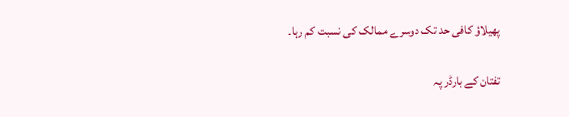پھیلاؤ کافی حد تک دوسرے ممالک کی نسبت کم رہا۔

تفتان کے بارڈر پہ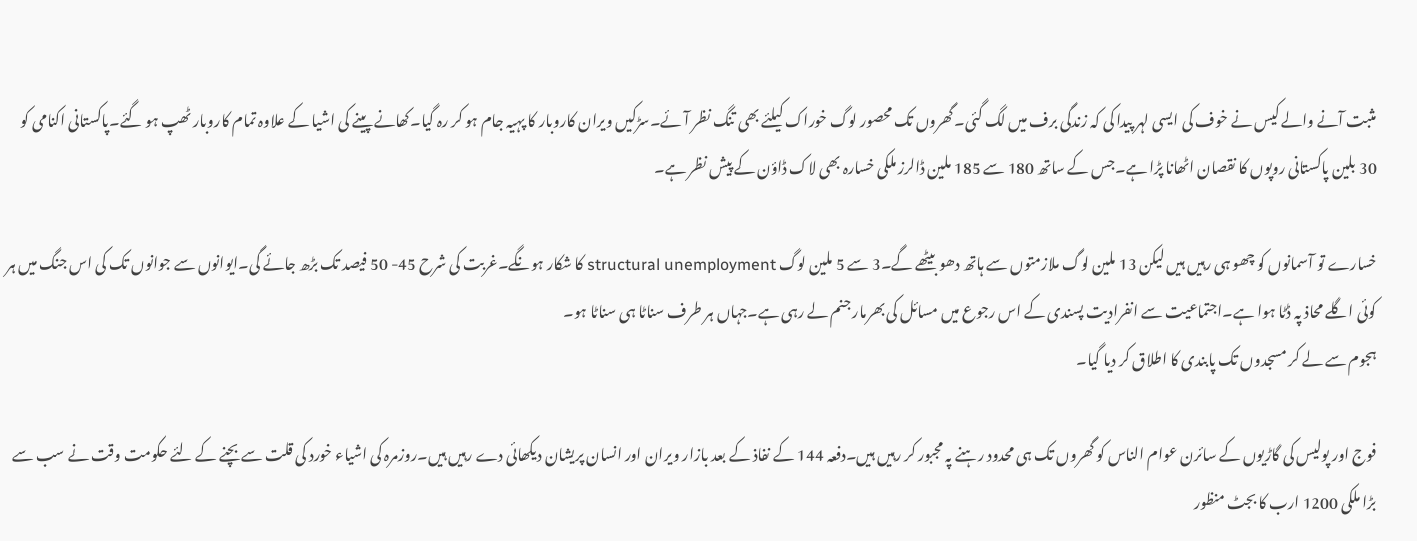مثبت آنے والے کیس نے خوف کی ایسی لہر پیدا کی کہ زندگی برف میں لگ گئی۔گھروں تک محصور لوگ خوراک کیلئے بھی تنگ نظر آئے۔سڑکیں ویران کاروبار کا پہیہ جام ہو کر رہ گیا۔کھانے پینے کی اشیا کے علاوہ تمام کاروبار ٹھپ ہو گئے۔پاکستانی اکنامی کو 30 بلین پاکستانی روپوں کا نقصان اٹھانا پڑا ہے۔جس کے ساتھ 180 سے 185 ملین ڈالرز ملکی خسارہ بھی لاک ڈاؤن کے پیش نظر ہے۔

خسارے تو آسمانوں کو چھو ہی رہیں ہیں لیکن 13 ملین لوگ ملازمتوں سے ہاتھ دھو بیٹھے گے۔3 سے 5 ملین لوگ structural unemployment کا شکار ہونگے۔غربت کی شرح 45- 50 فیصد تک بڑھ جائے گی۔ایوانوں سے جوانوں تک کی اس جنگ میں ہر کوئی اگلے محاذ پہ ڈٹا ہوا ہے۔اجتماعیت سے انفرادیت پسندی کے اس رجوع میں مسائل کی بھرمار جنم لے رہی ہے۔جہاں ہر طرف سناٹا ہی سناٹا ہو۔
ہجوم سے لے کر مسجدوں تک پابندی کا اطلاق کر دیا گیا۔

فوج اور پولیس کی گاڑیوں کے سائرن عوام الناس کو گھروں تک ہی محدود رہنے پہ مجبور کر رہیں ہیں۔دفعہ 144 کے نفاذ کے بعد بازار ویران اور انسان پریشان دیکھائی دے رہیں ہیں۔روزمرہ کی اشیاء خورد کی قلت سے بچنے کے لئے حکومت وقت نے سب سے بڑا ملکی 1200 ارب کا بجٹ منظور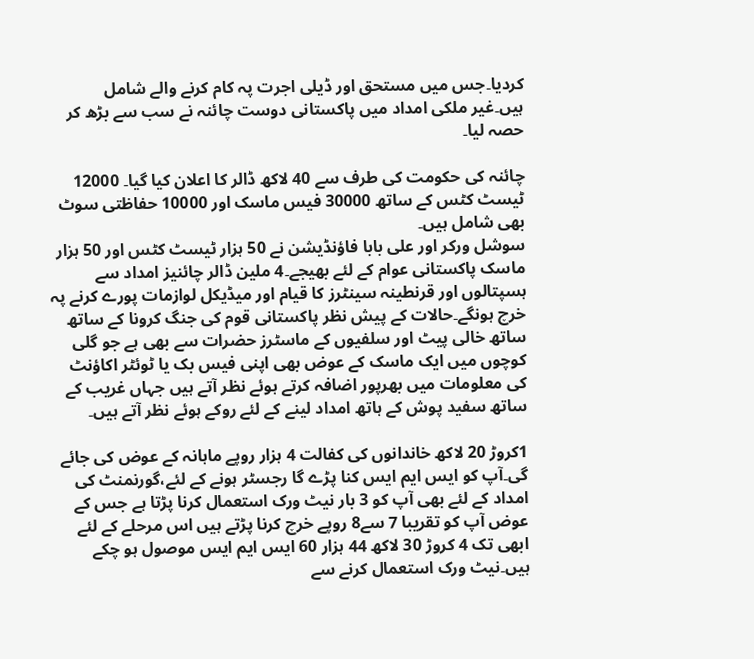کردیا۔جس میں مستحق اور ڈیلی اجرت پہ کام کرنے والے شامل ہیں۔غیر ملکی امداد میں پاکستانی دوست چائنہ نے سب سے بڑھ کر حصہ لیا۔

چائنہ کی حکومت کی طرف سے 40 لاکھ ڈالر کا اعلان کیا گیا۔ 12000 ٹیسٹ کٹس کے ساتھ 30000 فیس ماسک اور 10000 حفاظتی سوٹ بھی شامل ہیں۔
سوشل ورکر اور علی بابا فاؤنڈیشن نے 50 ہزار ٹیسٹ کٹس اور 50 ہزار ماسک پاکستانی عوام کے لئے بھیجے۔4 ملین ڈالر چائنیز امداد سے ہسپتالوں اور قرنطینہ سینٹرز کا قیام اور میڈیکل لوازمات پورے کرنے پہ خرچ ہونگے۔حالات کے پیش نظر پاکستانی قوم کی جنگ کرونا کے ساتھ ساتھ خالی پیٹ اور سلفیوں کے ماسٹرز حضرات سے بھی ہے جو گلی کوچوں میں ایک ماسک کے عوض بھی اپنی فیس بک یا ٹوئٹر اکاؤنٹ کی معلومات میں بھرپور اضافہ کرتے ہوئے نظر آتے ہیں جہاں غریب کے ساتھ سفید پوش کے ہاتھ امداد لینے کے لئے روکے ہوئے نظر آتے ہیں۔

1کروڑ 20 لاکھ خاندانوں کی کفالت 4 ہزار روپے ماہانہ کے عوض کی جائے گی۔آپ کو ایس ایم ایس کنا پڑے گا رجسٹر ہونے کے لئے،گورنمنٹ کی امداد کے لئے بھی آپ کو 3 بار نیٹ ورک استعمال کرنا پڑتا ہے جس کے عوض آپ کو تقریبا 7 سے8 روپے خرچ کرنا پڑتے ہیں اس مرحلے کے لئے ابھی تک 4 کروڑ 30 لاکھ 44 ہزار 60 ایس ایم ایس موصول ہو چکے ہیں۔نیٹ ورک استعمال کرنے سے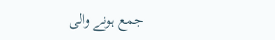جمع ہونے والی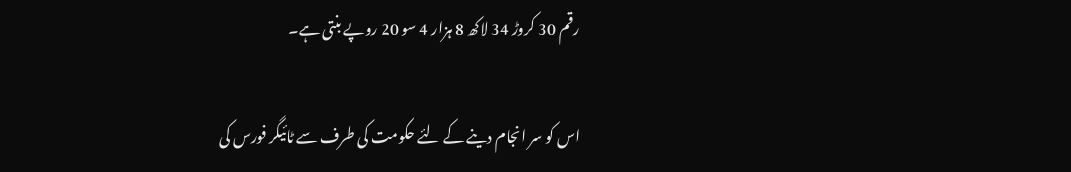رقم 30 کروڑ 34 لاکھ 8 ہزار 4 سو 20 روپے بنتی ہے۔

اس کو سر انجام دینے کے لئے حکومت کی طرف سے ٹائیگر فورس کی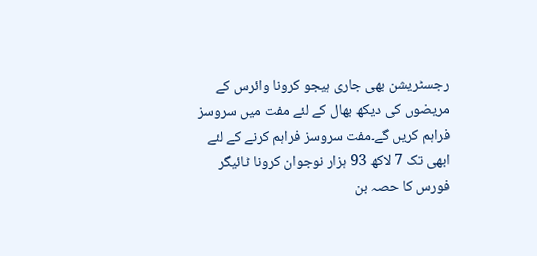رجسٹریشن بھی جاری ہیجو کرونا وائرس کے مریضوں کی دیکھ بھال کے لئے مفت میں سروسز فراہم کریں گے۔مفت سروسز فراہم کرنے کے لئے ابھی تک 7 لاکھ 93 ہزار نوجوان کرونا ٹائیگر فورس کا حصہ بن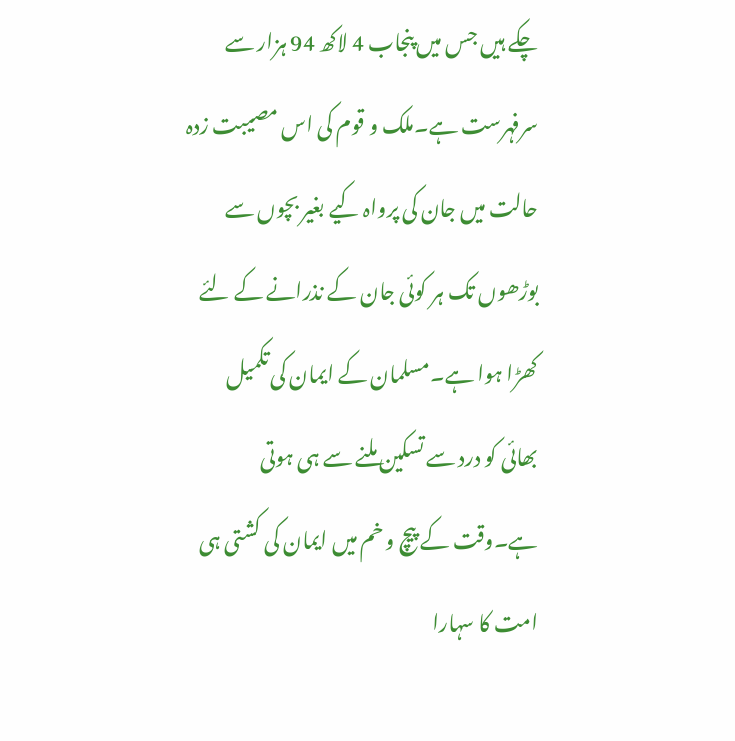چکے ہیں جس میں پنجاب 4 لاکھ 94 ہزار سے سرفہرست ہے۔ملک و قوم کی اس مصیبت زدہ حالت میں جان کی پرواہ کیے بغیر بچوں سے بوڑھوں تک ہر کوئی جان کے نذرانے کے لئے کھڑا ہوا ہے۔مسلمان کے ایمان کی تکمیل بھائی کو درد سے تسکین ملنے سے ہی ہوتی ہے۔وقت کے پیچ و خم میں ایمان کی کشتی ہی امت کا سہارا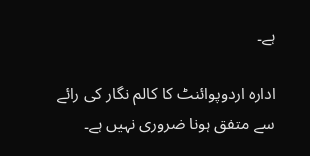ہے۔

ادارہ اردوپوائنٹ کا کالم نگار کی رائے سے متفق ہونا ضروری نہیں ہے۔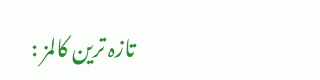تازہ ترین کالمز :